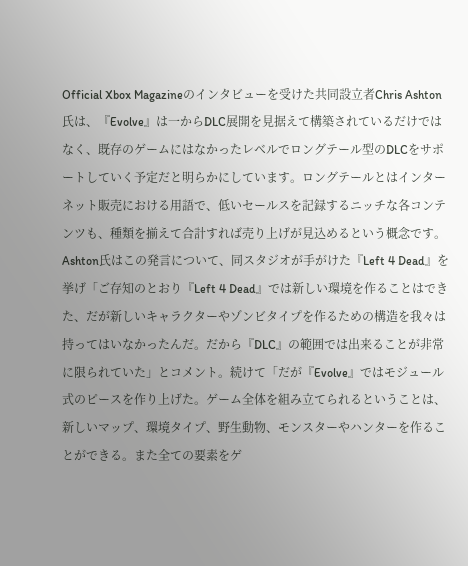Official Xbox Magazineのインタビューを受けた共同設立者Chris Ashton氏は、『Evolve』は一からDLC展開を見据えて構築されているだけではなく、既存のゲームにはなかったレベルでロングテール型のDLCをサポートしていく予定だと明らかにしています。ロングテールとはインターネット販売における用語で、低いセールスを記録するニッチな各コンテンツも、種類を揃えて合計すれば売り上げが見込めるという概念です。
Ashton氏はこの発言について、同スタジオが手がけた『Left 4 Dead』を挙げ「ご存知のとおり『Left 4 Dead』では新しい環境を作ることはできた、だが新しいキャラクターやゾンビタイプを作るための構造を我々は持ってはいなかったんだ。だから『DLC』の範囲では出来ることが非常に限られていた」とコメント。続けて「だが『Evolve』ではモジュール式のピースを作り上げた。ゲーム全体を組み立てられるということは、新しいマップ、環境タイプ、野生動物、モンスターやハンターを作ることができる。また全ての要素をゲ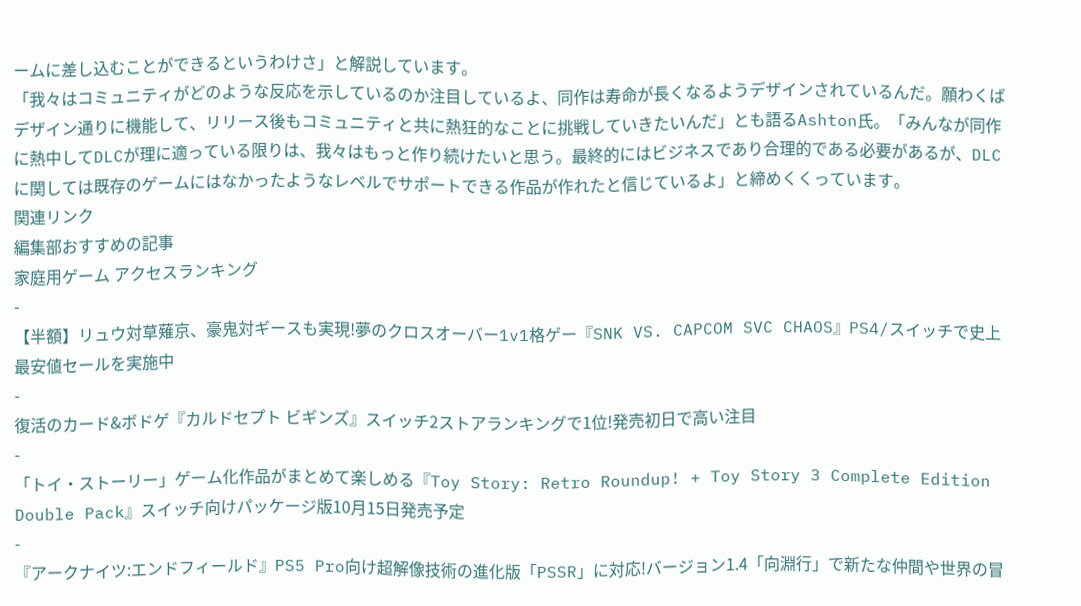ームに差し込むことができるというわけさ」と解説しています。
「我々はコミュニティがどのような反応を示しているのか注目しているよ、同作は寿命が長くなるようデザインされているんだ。願わくばデザイン通りに機能して、リリース後もコミュニティと共に熱狂的なことに挑戦していきたいんだ」とも語るAshton氏。「みんなが同作に熱中してDLCが理に適っている限りは、我々はもっと作り続けたいと思う。最終的にはビジネスであり合理的である必要があるが、DLCに関しては既存のゲームにはなかったようなレベルでサポートできる作品が作れたと信じているよ」と締めくくっています。
関連リンク
編集部おすすめの記事
家庭用ゲーム アクセスランキング
-
【半額】リュウ対草薙京、豪鬼対ギースも実現!夢のクロスオーバー1v1格ゲー『SNK VS. CAPCOM SVC CHAOS』PS4/スイッチで史上最安値セールを実施中
-
復活のカード&ボドゲ『カルドセプト ビギンズ』スイッチ2ストアランキングで1位!発売初日で高い注目
-
「トイ・ストーリー」ゲーム化作品がまとめて楽しめる『Toy Story: Retro Roundup! + Toy Story 3 Complete Edition Double Pack』スイッチ向けパッケージ版10月15日発売予定
-
『アークナイツ:エンドフィールド』PS5 Pro向け超解像技術の進化版「PSSR」に対応!バージョン1.4「向淵行」で新たな仲間や世界の冒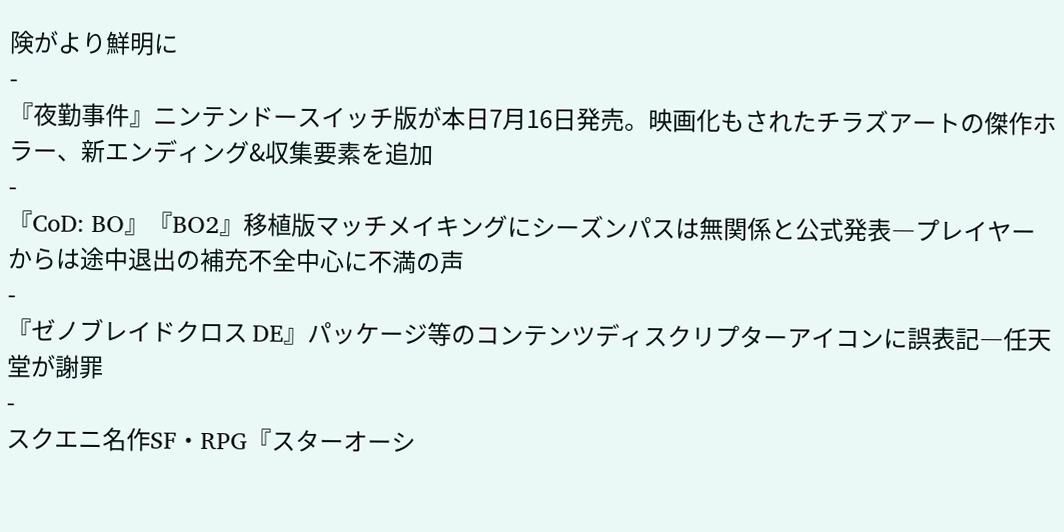険がより鮮明に
-
『夜勤事件』ニンテンドースイッチ版が本日7月16日発売。映画化もされたチラズアートの傑作ホラー、新エンディング&収集要素を追加
-
『CoD: BO』『BO2』移植版マッチメイキングにシーズンパスは無関係と公式発表―プレイヤーからは途中退出の補充不全中心に不満の声
-
『ゼノブレイドクロス DE』パッケージ等のコンテンツディスクリプターアイコンに誤表記―任天堂が謝罪
-
スクエニ名作SF・RPG『スターオーシ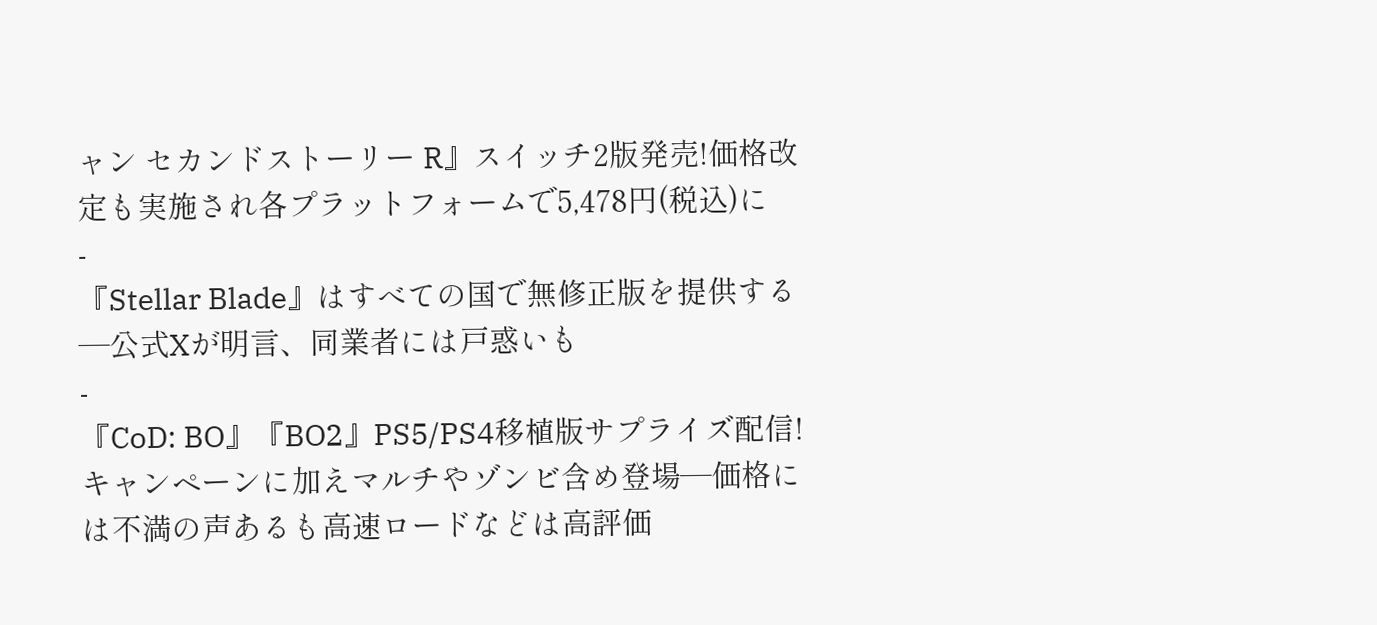ャン セカンドストーリー R』スイッチ2版発売!価格改定も実施され各プラットフォームで5,478円(税込)に
-
『Stellar Blade』はすべての国で無修正版を提供する―公式Xが明言、同業者には戸惑いも
-
『CoD: BO』『BO2』PS5/PS4移植版サプライズ配信!キャンペーンに加えマルチやゾンビ含め登場―価格には不満の声あるも高速ロードなどは高評価